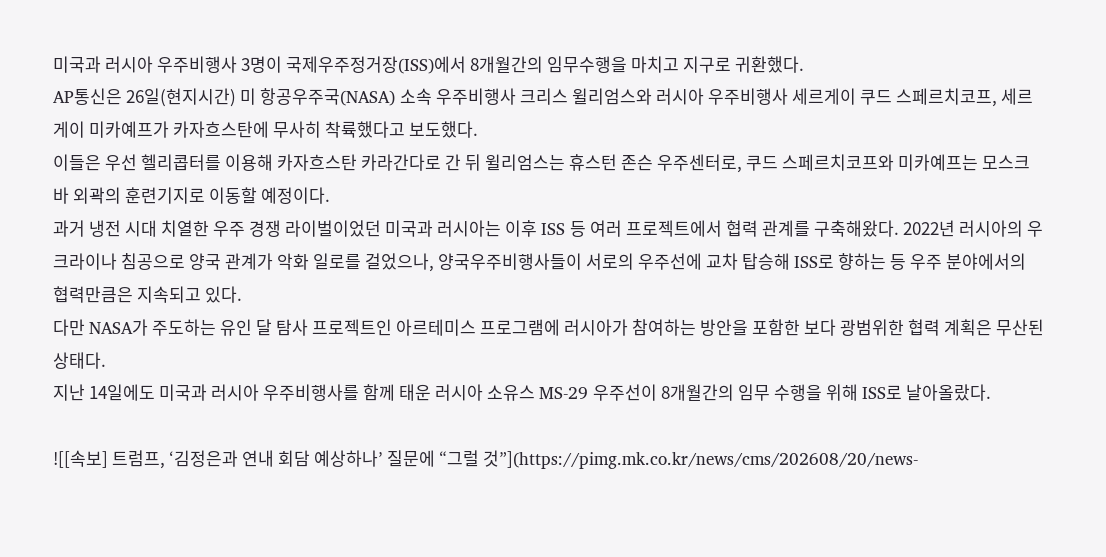미국과 러시아 우주비행사 3명이 국제우주정거장(ISS)에서 8개월간의 임무수행을 마치고 지구로 귀환했다.
AP통신은 26일(현지시간) 미 항공우주국(NASA) 소속 우주비행사 크리스 윌리엄스와 러시아 우주비행사 세르게이 쿠드 스페르치코프, 세르게이 미카예프가 카자흐스탄에 무사히 착륙했다고 보도했다.
이들은 우선 헬리콥터를 이용해 카자흐스탄 카라간다로 간 뒤 윌리엄스는 휴스턴 존슨 우주센터로, 쿠드 스페르치코프와 미카예프는 모스크바 외곽의 훈련기지로 이동할 예정이다.
과거 냉전 시대 치열한 우주 경쟁 라이벌이었던 미국과 러시아는 이후 ISS 등 여러 프로젝트에서 협력 관계를 구축해왔다. 2022년 러시아의 우크라이나 침공으로 양국 관계가 악화 일로를 걸었으나, 양국우주비행사들이 서로의 우주선에 교차 탑승해 ISS로 향하는 등 우주 분야에서의 협력만큼은 지속되고 있다.
다만 NASA가 주도하는 유인 달 탐사 프로젝트인 아르테미스 프로그램에 러시아가 참여하는 방안을 포함한 보다 광범위한 협력 계획은 무산된 상태다.
지난 14일에도 미국과 러시아 우주비행사를 함께 태운 러시아 소유스 MS-29 우주선이 8개월간의 임무 수행을 위해 ISS로 날아올랐다.

![[속보] 트럼프, ‘김정은과 연내 회담 예상하나’ 질문에 “그럴 것”](https://pimg.mk.co.kr/news/cms/202608/20/news-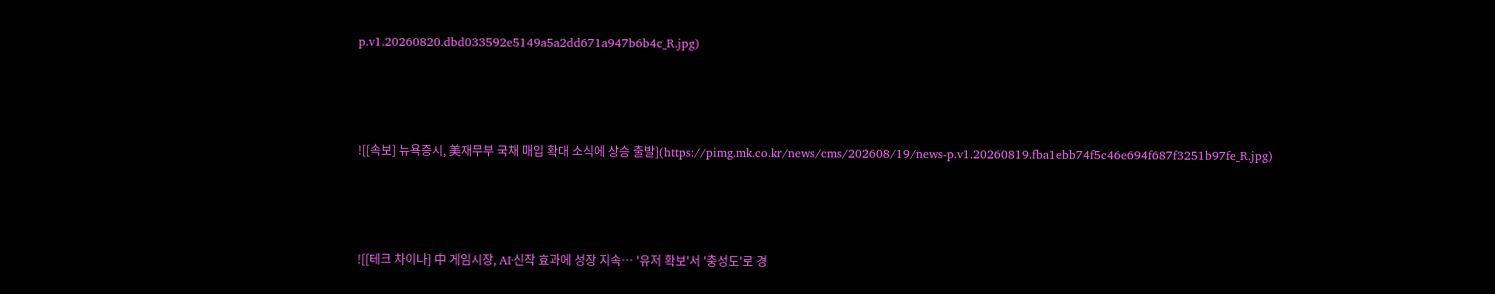p.v1.20260820.dbd033592e5149a5a2dd671a947b6b4c_R.jpg)




![[속보] 뉴욕증시, 美재무부 국채 매입 확대 소식에 상승 출발](https://pimg.mk.co.kr/news/cms/202608/19/news-p.v1.20260819.fba1ebb74f5c46e694f687f3251b97fe_R.jpg)




![[테크 차이나] 中 게임시장, AI·신작 효과에 성장 지속… '유저 확보'서 '충성도'로 경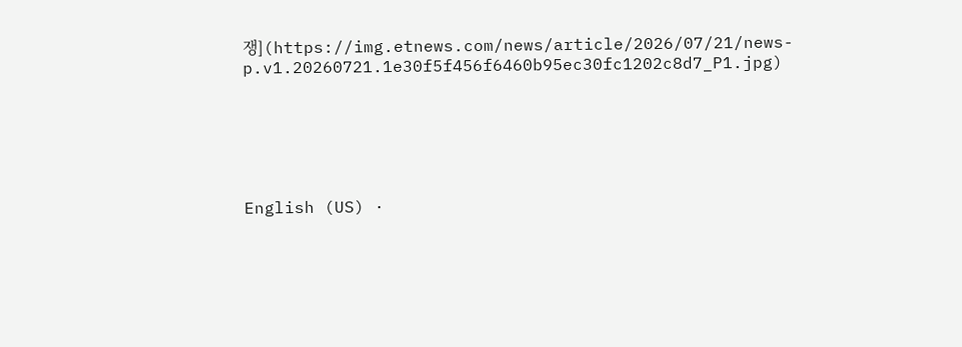쟁](https://img.etnews.com/news/article/2026/07/21/news-p.v1.20260721.1e30f5f456f6460b95ec30fc1202c8d7_P1.jpg)






English (US) ·